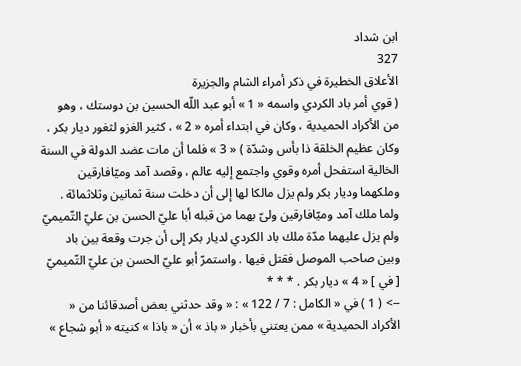ابن شداد
327
الأعلاق الخطيرة في ذكر أمراء الشام والجزيرة
( قوي أمر باد الكردي واسمه « 1 » أبو عبد اللّه الحسين بن دوستك ، وهو من الأكراد الحميدية ، وكان في ابتداء أمره « 2 » ، كثير الغزو لثغور ديار بكر ، وكان عظيم الخلقة ذا بأس وشدّة ) « 3 » فلما أن مات عضد الدولة في السنة الخالية استفحل أمره وقوي واجتمع إليه عالم ، وقصد آمد وميّافارقين وملكهما وديار بكر ولم يزل مالكا لها إلى أن دخلت سنة ثمانين وثلاثمائة . ولما ملك آمد وميّافارقين ولىّ بهما من قبله أبا عليّ الحسن بن عليّ التّميميّ ولم يزل عليهما مدّة ملك باد الكردي لديار بكر إلى أن جرت وقعة بين باد وبين صاحب الموصل فقتل فيها . واستمرّ أبو عليّ الحسن بن عليّ التّميميّ [ في ] « 4 » ديار بكر . * * *
--> ( 1 ) في « الكامل : 7 / 122 » : « وقد حدثني بعض أصدقائنا من « الأكراد الحميدية » ممن يعتني بأخبار « باذ » أن « باذا » كنيته « أبو شجاع »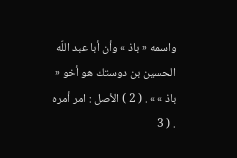واسمه « باذ » وأن أبا عبد اللّه الحسين بن دوستك هو أخو « باذ » » . ( 2 ) الأصل : امر أمره . ( 3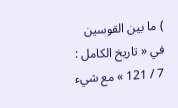) ما بين القوسين في « تاريخ الكامل : 7 / 121 » مع شيء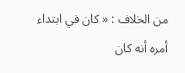من الخلاف : « كان في ابتداء أمره أنه كان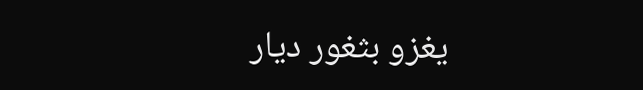يغزو بثغور ديار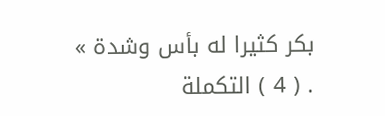بكر كثيرا له بأس وشدة » . ( 4 ) التكملة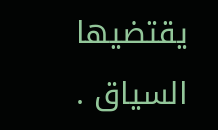يقتضيها السياق .